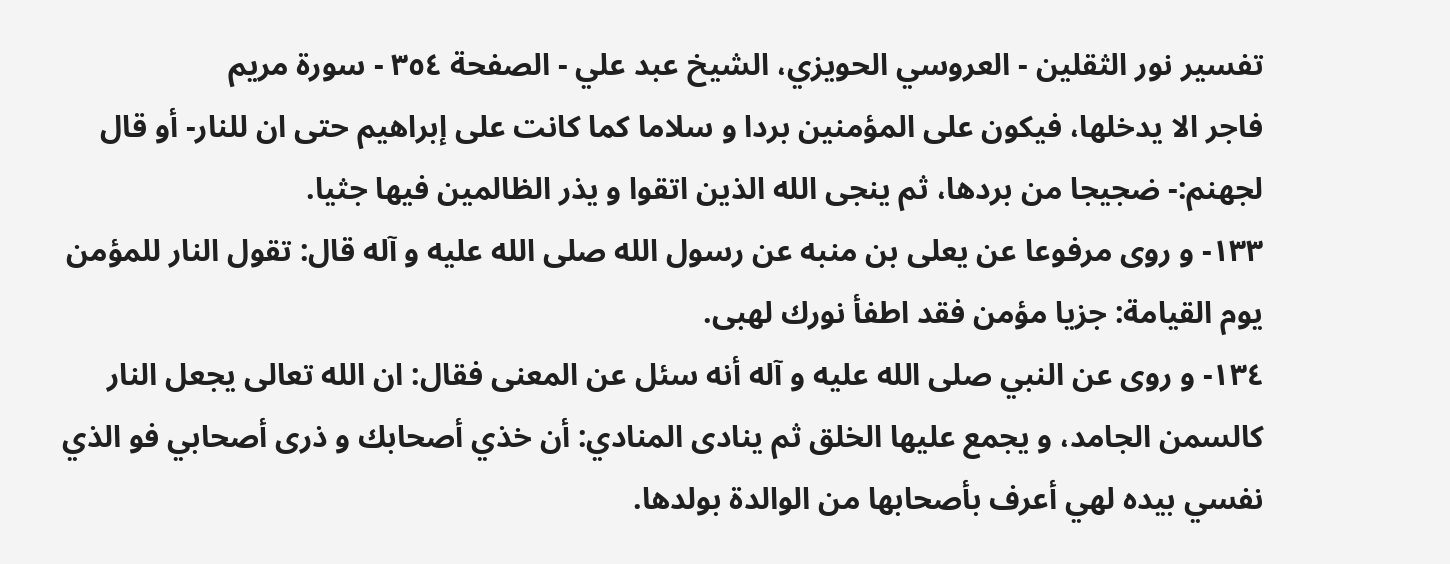تفسير نور الثقلين - العروسي الحويزي، الشيخ عبد علي - الصفحة ٣٥٤ - سورة مريم
فاجر الا يدخلها، فيكون على المؤمنين بردا و سلاما كما كانت على إبراهيم حتى ان للنار- أو قال لجهنم:- ضجيجا من بردها، ثم ينجى الله الذين اتقوا و يذر الظالمين فيها جثيا.
١٣٣- و روى مرفوعا عن يعلى بن منبه عن رسول الله صلى الله عليه و آله قال: تقول النار للمؤمن يوم القيامة: جزيا مؤمن فقد اطفأ نورك لهبى.
١٣٤- و روى عن النبي صلى الله عليه و آله أنه سئل عن المعنى فقال: ان الله تعالى يجعل النار كالسمن الجامد، و يجمع عليها الخلق ثم ينادى المنادي: أن خذي أصحابك و ذرى أصحابي فو الذي نفسي بيده لهي أعرف بأصحابها من الوالدة بولدها.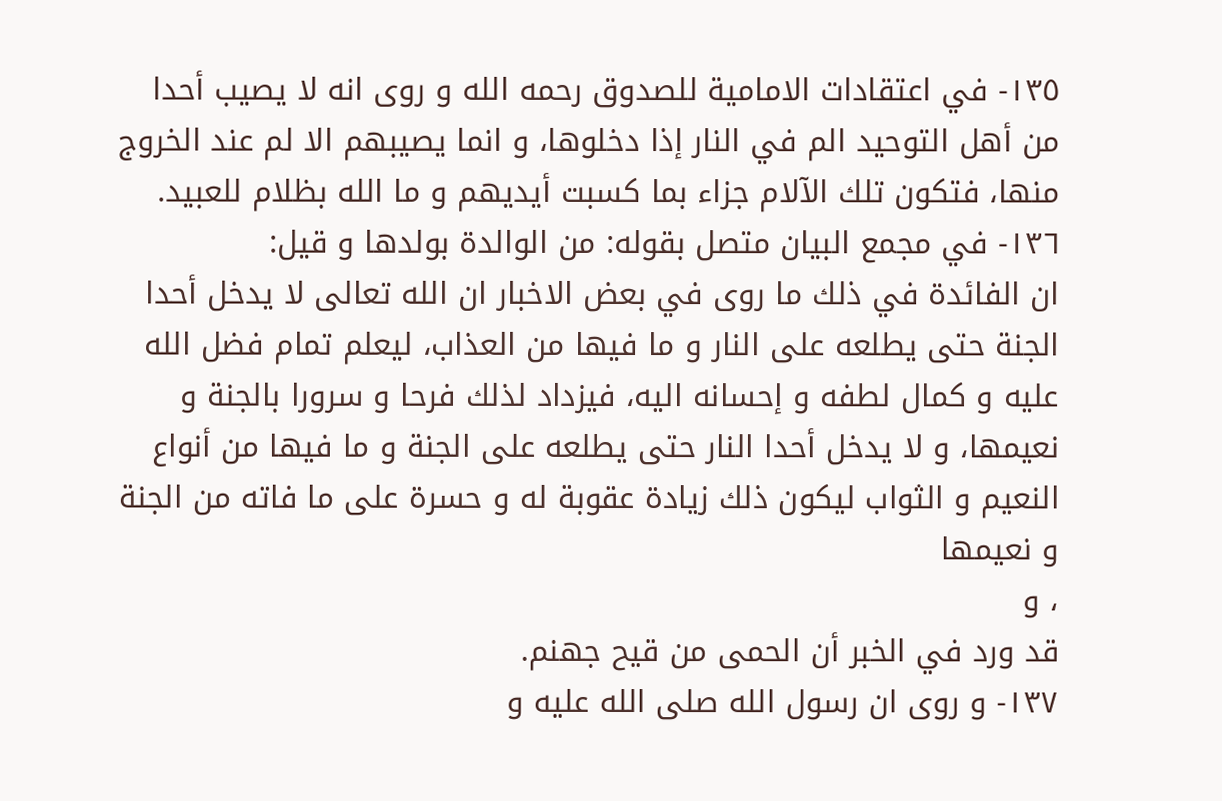١٣٥- في اعتقادات الامامية للصدوق رحمه الله و روى انه لا يصيب أحدا من أهل التوحيد الم في النار إذا دخلوها، و انما يصيبهم الا لم عند الخروج منها، فتكون تلك الآلام جزاء بما كسبت أيديهم و ما الله بظلام للعبيد.
١٣٦- في مجمع البيان متصل بقوله: من الوالدة بولدها و قيل:
ان الفائدة في ذلك ما روى في بعض الاخبار ان الله تعالى لا يدخل أحدا الجنة حتى يطلعه على النار و ما فيها من العذاب، ليعلم تمام فضل الله عليه و كمال لطفه و إحسانه اليه، فيزداد لذلك فرحا و سرورا بالجنة و نعيمها، و لا يدخل أحدا النار حتى يطلعه على الجنة و ما فيها من أنواع النعيم و الثواب ليكون ذلك زيادة عقوبة له و حسرة على ما فاته من الجنة و نعيمها
، و
قد ورد في الخبر أن الحمى من قيح جهنم.
١٣٧- و روى ان رسول الله صلى الله عليه و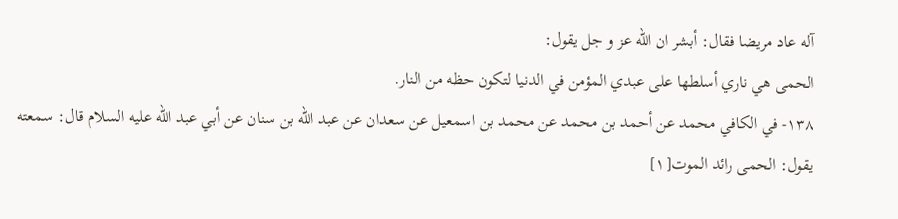آله عاد مريضا فقال: أبشر ان الله عز و جل يقول:
الحمى هي ناري أسلطها على عبدي المؤمن في الدنيا لتكون حظه من النار.
١٣٨- في الكافي محمد عن أحمد بن محمد عن محمد بن اسمعيل عن سعدان عن عبد الله بن سنان عن أبي عبد الله عليه السلام قال: سمعته يقول: الحمى رائد الموت[١]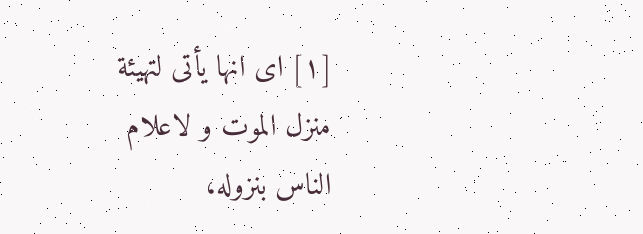[١] اى انها يأتى لتهيئة منزل الموت و لاعلام الناس بنزوله،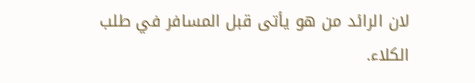لان الرائد من هو يأتى قبل المسافر في طلب الكلاء.